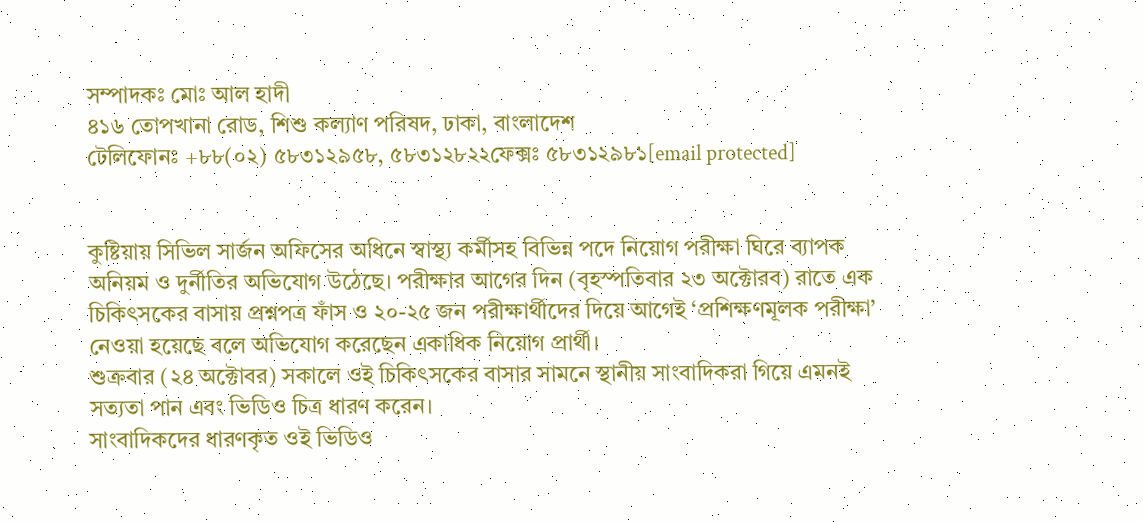সম্পাদকঃ মোঃ আল হাদী
৪১৬ তোপখানা রোড, শিশু কল্যাণ পরিষদ, ঢাকা, বাংলাদেশ
টেলিফোনঃ +৮৮(০২) ৫৮৩১২৯৫৮, ৫৮৩১২৮২২ফেক্সঃ ৫৮৩১২৯৮১[email protected]


কুষ্টিয়ায় সিভিল সার্জন অফিসের অধিনে স্বাস্থ্য কর্মীসহ বিভিন্ন পদে নিয়োগ পরীক্ষা ঘিরে ব্যাপক অনিয়ম ও দুর্নীতির অভিযোগ উঠেছে। পরীক্ষার আগের দিন (বৃহস্পতিবার ২৩ অক্টোরব) রাতে এক চিকিৎসকের বাসায় প্রশ্নপত্র ফাঁস ও ২০-২৫ জন পরীক্ষার্থীদের দিয়ে আগেই ‘প্রশিক্ষণমূলক পরীক্ষা’ নেওয়া হয়েছে বলে অভিযোগ করেছেন একাধিক নিয়োগ প্রার্থী।
শুক্রবার (২৪ অক্টোবর) সকালে ওই চিকিৎসকের বাসার সামনে স্থানীয় সাংবাদিকরা গিয়ে এমনই সত্যতা পান এবং ভিডিও চিত্র ধারণ করেন।
সাংবাদিকদের ধারণকৃত ওই ভিডিও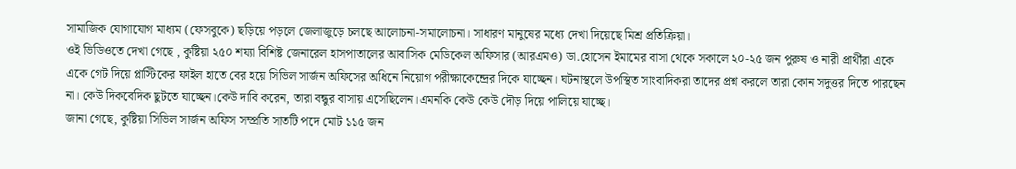সামাজিক যোগাযোগ মাধ্যম (ফেসবুকে) ছড়িয়ে পড়লে জেলাজুড়ে চলছে আলোচনা-সমালোচনা। সাধারণ মানুষের মধ্যে দেখা দিয়েছে মিশ্র প্রতিক্রিয়া।
ওই ভিডিওতে দেখা গেছে , কুষ্টিয়া ২৫০ শয্যা বিশিষ্ট জেনারেল হাসপাতালের আবাসিক মেডিকেল অফিসার (আরএমও) ডা.হোসেন ইমামের বাসা থেকে সকালে ২০-২৫ জন পুরুষ ও নারী প্রার্থীরা একে একে গেট দিয়ে প্লাস্টিকের ফাইল হাতে বের হয়ে সিভিল সার্জন অফিসের অধিনে নিয়োগ পরীক্ষাকেন্দ্রের দিকে যাচ্ছেন। ঘটনাস্থলে উপস্থিত সাংবাদিকরা তাদের প্রশ্ন করলে তারা কোন সদুত্তর দিতে পারছেন না। কেউ দিকবেদিক ছুটতে যাচ্ছেন।কেউ দাবি করেন, তারা বন্ধুর বাসায় এসেছিলেন।এমনকি কেউ কেউ দৌড় দিয়ে পালিয়ে যাচ্ছে।
জানা গেছে, কুষ্টিয়া সিভিল সার্জন অফিস সম্প্রতি সাতটি পদে মোট ১১৫ জন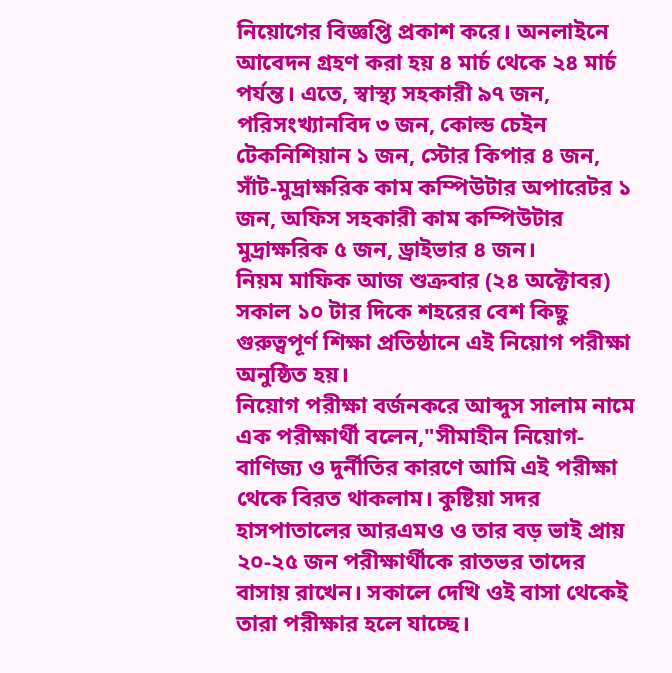নিয়োগের বিজ্ঞপ্তি প্রকাশ করে। অনলাইনে আবেদন গ্রহণ করা হয় ৪ মার্চ থেকে ২৪ মার্চ পর্যন্ত। এতে, স্বাস্থ্য সহকারী ৯৭ জন, পরিসংখ্যানবিদ ৩ জন, কোল্ড চেইন টেকনিশিয়ান ১ জন, স্টোর কিপার ৪ জন, সাঁট-মুদ্রাক্ষরিক কাম কম্পিউটার অপারেটর ১ জন, অফিস সহকারী কাম কম্পিউটার মুদ্রাক্ষরিক ৫ জন, ড্রাইভার ৪ জন।
নিয়ম মাফিক আজ শুক্রবার (২৪ অক্টোবর) সকাল ১০ টার দিকে শহরের বেশ কিছু গুরুত্বপূর্ণ শিক্ষা প্রতিষ্ঠানে এই নিয়োগ পরীক্ষা অনুষ্ঠিত হয়।
নিয়োগ পরীক্ষা বর্জনকরে আব্দুস সালাম নামে এক পরীক্ষার্থী বলেন,"সীমাহীন নিয়োগ-বাণিজ্য ও দুর্নীতির কারণে আমি এই পরীক্ষা থেকে বিরত থাকলাম। কুষ্টিয়া সদর হাসপাতালের আরএমও ও তার বড় ভাই প্রায় ২০-২৫ জন পরীক্ষার্থীকে রাতভর তাদের বাসায় রাখেন। সকালে দেখি ওই বাসা থেকেই তারা পরীক্ষার হলে যাচ্ছে।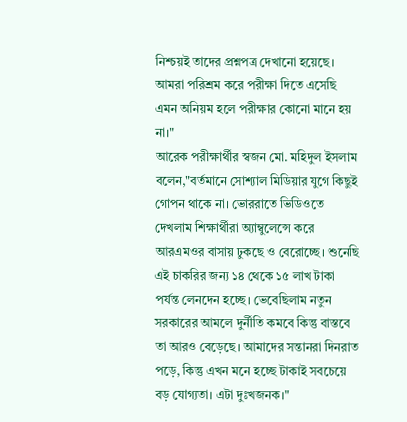নিশ্চয়ই তাদের প্রশ্নপত্র দেখানো হয়েছে। আমরা পরিশ্রম করে পরীক্ষা দিতে এসেছি এমন অনিয়ম হলে পরীক্ষার কোনো মানে হয় না।"
আরেক পরীক্ষার্থীর স্বজন মো. মহিদুল ইসলাম বলেন,"বর্তমানে সোশ্যাল মিডিয়ার যুগে কিছুই গোপন থাকে না। ভোররাতে ভিডিওতে দেখলাম শিক্ষার্থীরা অ্যাম্বুলেন্সে করে আরএমওর বাসায় ঢুকছে ও বেরোচ্ছে। শুনেছি এই চাকরির জন্য ১৪ থেকে ১৫ লাখ টাকা পর্যন্ত লেনদেন হচ্ছে। ভেবেছিলাম নতুন সরকারের আমলে দুর্নীতি কমবে কিন্তু বাস্তবে তা আরও বেড়েছে। আমাদের সন্তানরা দিনরাত পড়ে, কিন্তু এখন মনে হচ্ছে টাকাই সবচেয়ে বড় যোগ্যতা। এটা দুঃখজনক।"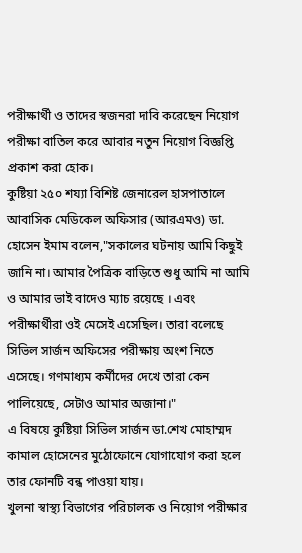পরীক্ষার্থী ও তাদের স্বজনরা দাবি করেছেন নিয়োগ পরীক্ষা বাতিল করে আবার নতুন নিয়োগ বিজ্ঞপ্তি প্রকাশ করা হোক।
কুষ্টিয়া ২৫০ শয্যা বিশিষ্ট জেনারেল হাসপাতালে আবাসিক মেডিকেল অফিসার (আরএমও) ডা. হোসেন ইমাম বলেন,"সকালের ঘটনায় আমি কিছুই জানি না। আমার পৈত্রিক বাড়িতে শুধু আমি না আমি ও আমার ভাই বাদেও ম্যাচ রয়েছে । এবং পরীক্ষার্থীরা ওই মেসেই এসেছিল। তারা বলেছে সিভিল সার্জন অফিসের পরীক্ষায় অংশ নিতে এসেছে। গণমাধ্যম কর্মীদের দেখে তারা কেন পালিয়েছে, সেটাও আমার অজানা।"
এ বিষয়ে কুষ্টিয়া সিভিল সার্জন ডা.শেখ মোহাম্মদ কামাল হোসেনের মুঠোফোনে যোগাযোগ করা হলে তার ফোনটি বন্ধ পাওয়া যায়।
খুলনা স্বাস্থ্য বিভাগের পরিচালক ও নিয়োগ পরীক্ষার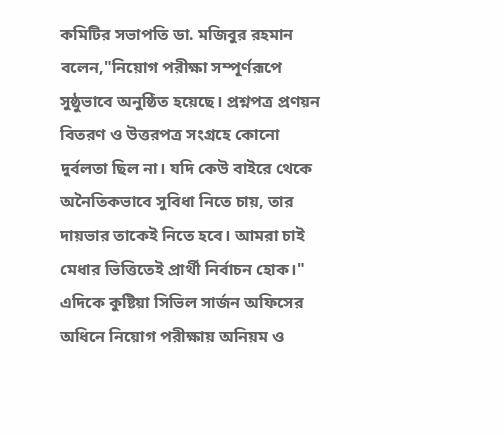কমিটির সভাপতি ডা. মজিবুর রহমান বলেন,"নিয়োগ পরীক্ষা সম্পূর্ণরূপে সুষ্ঠুভাবে অনুষ্ঠিত হয়েছে। প্রশ্নপত্র প্রণয়ন বিতরণ ও উত্তরপত্র সংগ্রহে কোনো দুর্বলতা ছিল না। যদি কেউ বাইরে থেকে অনৈতিকভাবে সুবিধা নিতে চায়, তার দায়ভার তাকেই নিতে হবে। আমরা চাই মেধার ভিত্তিতেই প্রার্থী নির্বাচন হোক।"
এদিকে কুষ্টিয়া সিভিল সার্জন অফিসের অধিনে নিয়োগ পরীক্ষায় অনিয়ম ও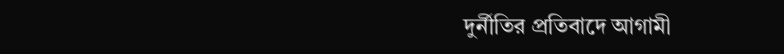দুর্নীতির প্রতিবাদে আগামী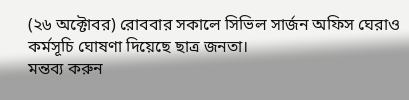(২৬ অক্টোবর) রোববার সকালে সিভিল সার্জন অফিস ঘেরাও কর্মসূচি ঘোষণা দিয়েছে ছাত্র জনতা।
মন্তব্য করুন